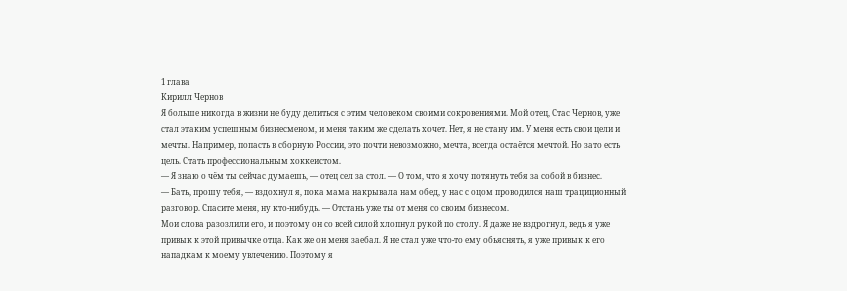1 глава
Кирилл Чернов
Я больше никогда в жизни не буду делиться с этим человеком своими сокровениями. Мой отец, Стас Чернов, уже стал этаким успешным бизнесменом, и меня таким же сделать хочет. Нет, я не стану им. У меня есть свои цели и мечты. Например, попасть в сборную России, это почти невозможно, мечта, всегда остаётся мечтой. Но зато есть цель. Стать профессиональным хоккеистом.
— Я знаю о чём ты сейчас думаешь, — отец сел за стол. — О том, что я хочу потянуть тебя за собой в бизнес.
— Бать, прошу тебя, — вздохнул я, пока мама накрывала нам обед, у нас с оцом проводился наш трациционный разговор. Спасите меня, ну кто-нибудь. — Отстань уже ты от меня со своим бизнесом.
Мои слова разозлили его, и поэтому он со всей силой хлопнул рукой по столу. Я даже не вздрогнул, ведь я уже привык к этой привычке отца. Как же он меня заебал. Я не стал уже что-то ему обьяснять, я уже привык к его нападкам к моему увлечению. Поэтому я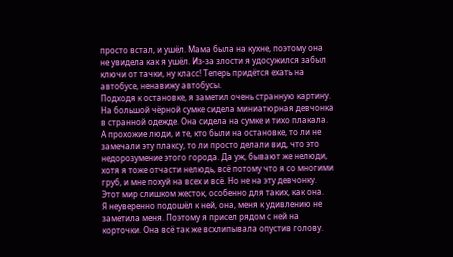просто встал, и ушёл. Мама была на кухне, поэтому она не увидела как я ушёл. Из-за злости я удосужился забыл ключи от тачки, ну класс! Теперь придётся ехать на автобусе, ненавижу автобусы.
Подходя к остановке, я заметил очень странную картину.
На большой чёрной сумке сидела миниатюрная девчонка в странной одежде. Она сидела на сумке и тихо плакала. А прохожие люди, и те, кто были на остановке, то ли не замечали эту плаксу, то ли просто делали вид, что это недорозумение этого города. Да уж, бывают же нелюди, хотя я тоже отчасти нелюдь, всё потому что я со многими груб, и мне похуй на всех и всё. Но не на эту девчонку. Этот мир слишком жесток, особенно для таких, как она.
Я неуверенно подошёл к ней, она, меня к удивлению не заметила меня. Поэтому я присел рядом с ней на корточки. Она всё так же всхлипывала опустив голову.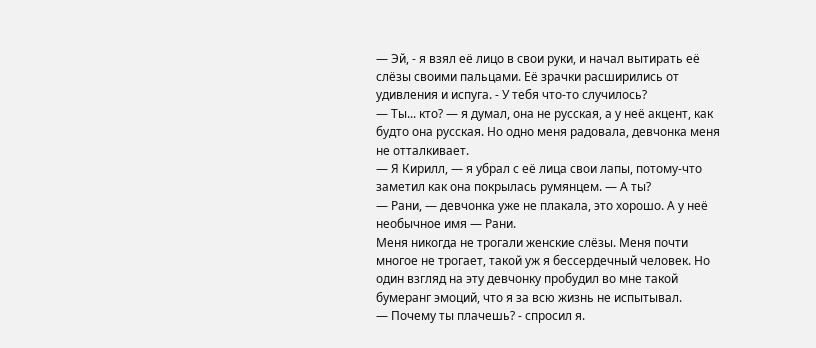— Эй, - я взял её лицо в свои руки, и начал вытирать её слёзы своими пальцами. Её зрачки расширились от удивления и испуга. - У тебя что-то случилось?
— Ты... кто? — я думал, она не русская, а у неё акцент, как будто она русская. Но одно меня радовала, девчонка меня не отталкивает.
— Я Кирилл, — я убрал с её лица свои лапы, потому-что заметил как она покрылась румянцем. — А ты?
— Рани, — девчонка уже не плакала, это хорошо. А у неё необычное имя — Рани.
Меня никогда не трогали женские слёзы. Меня почти многое не трогает, такой уж я бессердечный человек. Но один взгляд на эту девчонку пробудил во мне такой бумеранг эмоций, что я за всю жизнь не испытывал.
— Почему ты плачешь? - спросил я.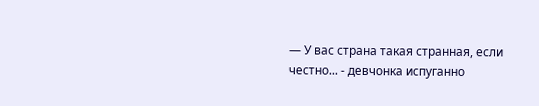— У вас страна такая странная, если честно... - девчонка испуганно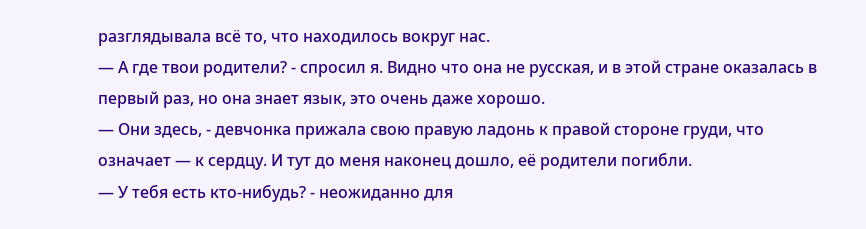разглядывала всё то, что находилось вокруг нас.
— А где твои родители? - спросил я. Видно что она не русская, и в этой стране оказалась в первый раз, но она знает язык, это очень даже хорошо.
— Они здесь, - девчонка прижала свою правую ладонь к правой стороне груди, что означает — к сердцу. И тут до меня наконец дошло, её родители погибли.
— У тебя есть кто-нибудь? - неожиданно для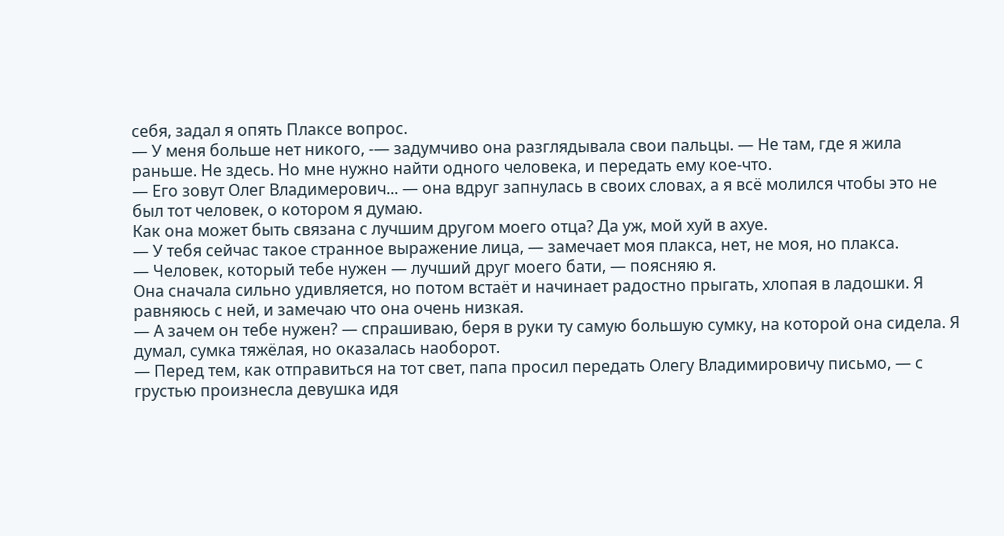себя, задал я опять Плаксе вопрос.
— У меня больше нет никого, -— задумчиво она разглядывала свои пальцы. — Не там, где я жила раньше. Не здесь. Но мне нужно найти одного человека, и передать ему кое-что.
— Его зовут Олег Владимерович... — она вдруг запнулась в своих словах, а я всё молился чтобы это не был тот человек, о котором я думаю.
Как она может быть связана с лучшим другом моего отца? Да уж, мой хуй в ахуе.
— У тебя сейчас такое странное выражение лица, — замечает моя плакса, нет, не моя, но плакса.
— Человек, который тебе нужен — лучший друг моего бати, — поясняю я.
Она сначала сильно удивляется, но потом встаёт и начинает радостно прыгать, хлопая в ладошки. Я равняюсь с ней, и замечаю что она очень низкая.
— А зачем он тебе нужен? — спрашиваю, беря в руки ту самую большую сумку, на которой она сидела. Я думал, сумка тяжёлая, но оказалась наоборот.
— Перед тем, как отправиться на тот свет, папа просил передать Олегу Владимировичу письмо, — с грустью произнесла девушка идя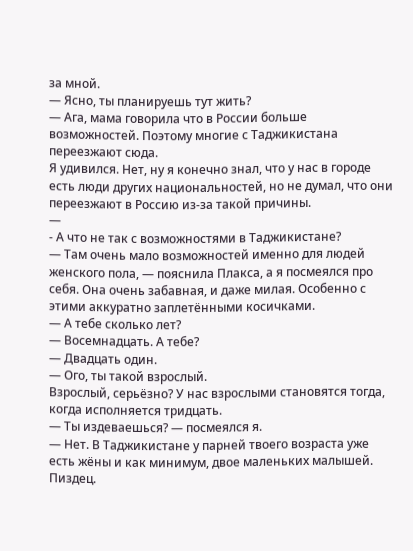за мной.
— Ясно, ты планируешь тут жить?
— Ага, мама говорила что в России больше возможностей. Поэтому многие с Таджикистана переезжают сюда.
Я удивился. Нет, ну я конечно знал, что у нас в городе есть люди других национальностей, но не думал, что они переезжают в Россию из-за такой причины.
—
- А что не так с возможностями в Таджикистане?
— Там очень мало возможностей именно для людей женского пола, — пояснила Плакса, а я посмеялся про себя. Она очень забавная, и даже милая. Особенно с этими аккуратно заплетёнными косичками.
— А тебе сколько лет?
— Восемнадцать. А тебе?
— Двадцать один.
— Ого, ты такой взрослый.
Взрослый, серьёзно? У нас взрослыми становятся тогда, когда исполняется тридцать.
— Ты издеваешься? — посмеялся я.
— Нет. В Таджикистане у парней твоего возраста уже есть жёны и как минимум, двое маленьких малышей.
Пиздец.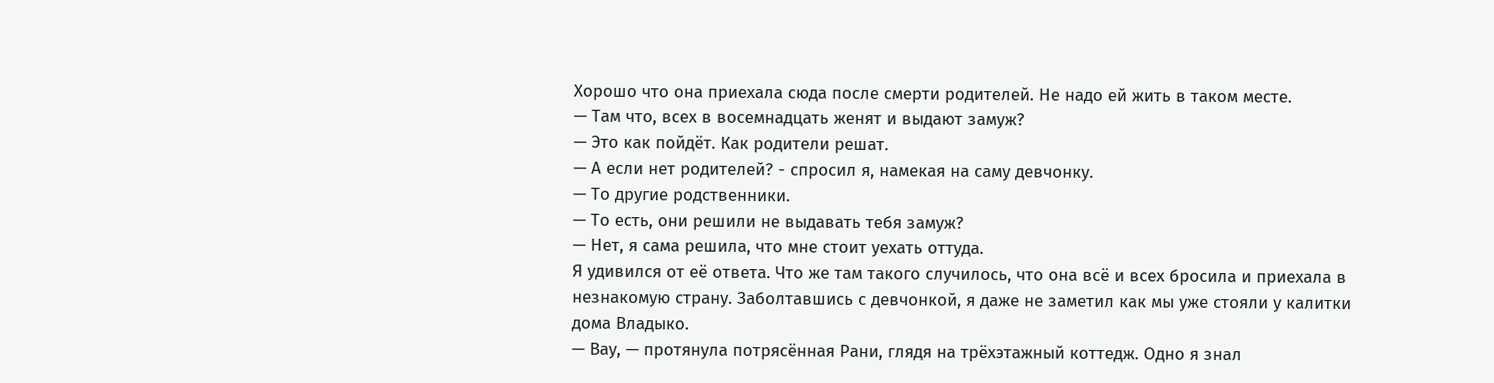Хорошо что она приехала сюда после смерти родителей. Не надо ей жить в таком месте.
— Там что, всех в восемнадцать женят и выдают замуж?
— Это как пойдёт. Как родители решат.
— А если нет родителей? - спросил я, намекая на саму девчонку.
— То другие родственники.
— То есть, они решили не выдавать тебя замуж?
— Нет, я сама решила, что мне стоит уехать оттуда.
Я удивился от её ответа. Что же там такого случилось, что она всё и всех бросила и приехала в незнакомую страну. Заболтавшись с девчонкой, я даже не заметил как мы уже стояли у калитки дома Владыко.
— Вау, — протянула потрясённая Рани, глядя на трёхэтажный коттедж. Одно я знал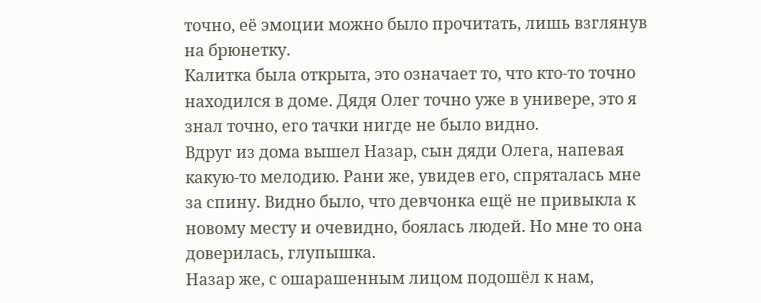точно, её эмоции можно было прочитать, лишь взглянув на брюнетку.
Калитка была открыта, это означает то, что кто-то точно находился в доме. Дядя Олег точно уже в универе, это я знал точно, его тачки нигде не было видно.
Вдруг из дома вышел Назар, сын дяди Олега, напевая какую-то мелодию. Рани же, увидев его, спряталась мне за спину. Видно было, что девчонка ещё не привыкла к новому месту и очевидно, боялась людей. Но мне то она доверилась, глупышка.
Назар же, с ошарашенным лицом подошёл к нам,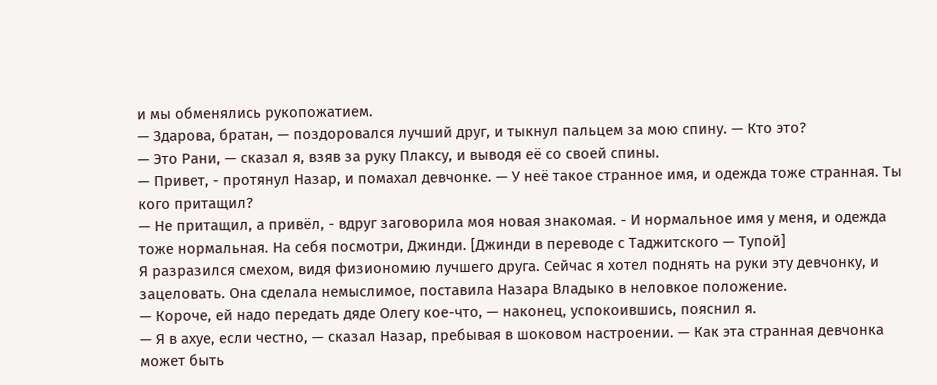и мы обменялись рукопожатием.
— Здарова, братан, — поздоровался лучший друг, и тыкнул пальцем за мою спину. — Кто это?
— Это Рани, — сказал я, взяв за руку Плаксу, и выводя её со своей спины.
— Привет, - протянул Назар, и помахал девчонке. — У неё такое странное имя, и одежда тоже странная. Ты кого притащил?
— Не притащил, а привёл, - вдруг заговорила моя новая знакомая. - И нормальное имя у меня, и одежда тоже нормальная. На себя посмотри, Джинди. [Джинди в переводе с Таджитского — Тупой]
Я разразился смехом, видя физиономию лучшего друга. Сейчас я хотел поднять на руки эту девчонку, и зацеловать. Она сделала немыслимое, поставила Назара Владыко в неловкое положение.
— Короче, ей надо передать дяде Олегу кое-что, — наконец, успокоившись, пояснил я.
— Я в ахуе, если честно, — сказал Назар, пребывая в шоковом настроении. — Как эта странная девчонка может быть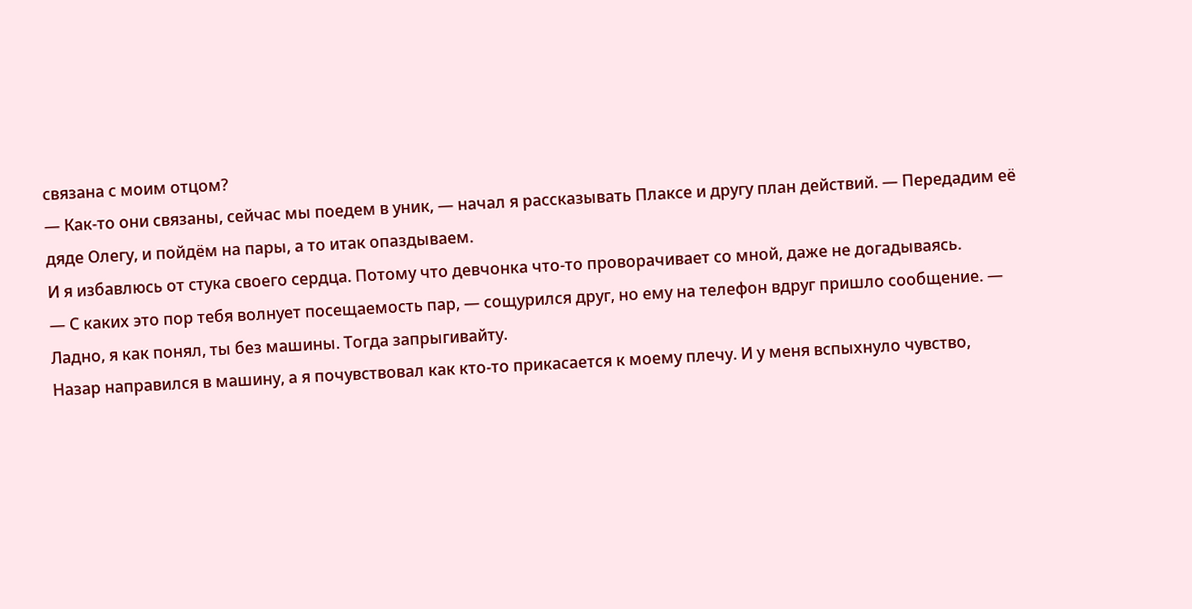связана с моим отцом?
— Как-то они связаны, сейчас мы поедем в уник, — начал я рассказывать Плаксе и другу план действий. — Передадим её дяде Олегу, и пойдём на пары, а то итак опаздываем.
И я избавлюсь от стука своего сердца. Потому что девчонка что-то проворачивает со мной, даже не догадываясь.
— С каких это пор тебя волнует посещаемость пар, — сощурился друг, но ему на телефон вдруг пришло сообщение. — Ладно, я как понял, ты без машины. Тогда запрыгивайту.
Назар направился в машину, а я почувствовал как кто-то прикасается к моему плечу. И у меня вспыхнуло чувство,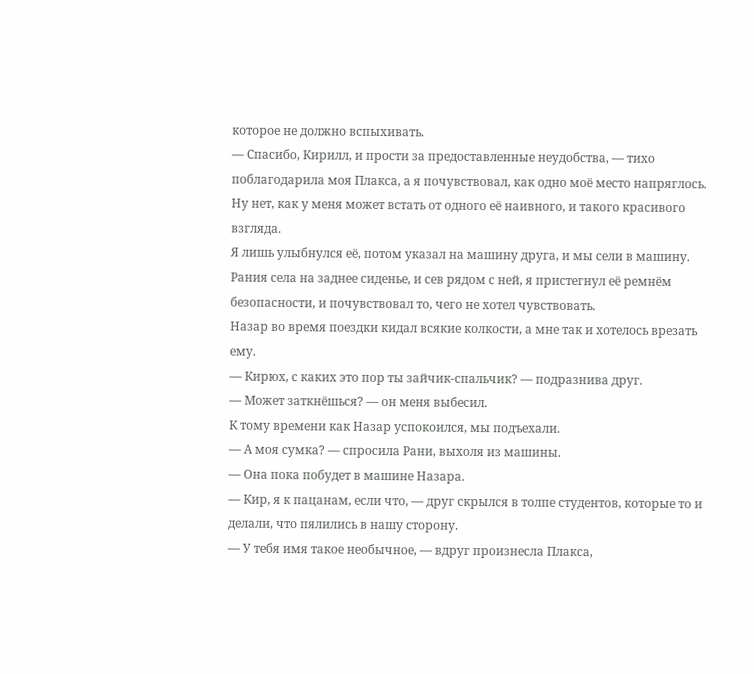которое не должно вспыхивать.
— Спасибо, Кирилл, и прости за предоставленные неудобства, — тихо поблагодарила моя Плакса, а я почувствовал, как одно моё место напряглось. Ну нет, как у меня может встать от одного её наивного, и такого красивого взгляда.
Я лишь улыбнулся её, потом указал на машину друга, и мы сели в машину. Рания села на заднее сиденье, и сев рядом с ней, я пристегнул её ремнём безопасности, и почувствовал то, чего не хотел чувствовать.
Назар во время поездки кидал всякие колкости, а мне так и хотелось врезать ему.
— Кирюх, с каких это пор ты зайчик-спальчик? — подразнива друг.
— Может заткнёшься? — он меня выбесил.
К тому времени как Назар успокоился, мы подъехали.
— А моя сумка? — спросила Рани, выхоля из машины.
— Она пока побудет в машине Назара.
— Кир, я к пацанам, если что, — друг скрылся в толпе студентов, которые то и делали, что пялились в нашу сторону.
— У тебя имя такое необычное, — вдруг произнесла Плакса,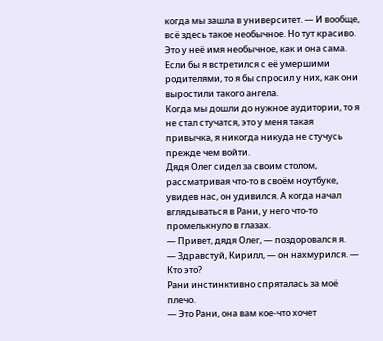когда мы зашла в университет. — И вообще, всё здесь такое необычное. Но тут красиво.
Это у неё имя необычное, как и она сама. Если бы я встретился с её умершими родителями, то я бы спросил у них, как они выростили такого ангела.
Когда мы дошли до нужное аудитории, то я не стал стучатся, это у меня такая привычка, я никогда никуда не стучусь прежде чем войти.
Дядя Олег сидел за своим столом, рассматривая что-то в своём ноутбуке, увидев нас, он удивился. А когда начал вглядываться в Рани, у него что-то промелькнуло в глазах.
— Привет, дядя Олег, — поздоровался я.
— Здравстуй, Кирилл, — он нахмурился. — Кто это?
Рани инстинктивно спряталась за моё плечо.
— Это Рани, она вам кое-что хочет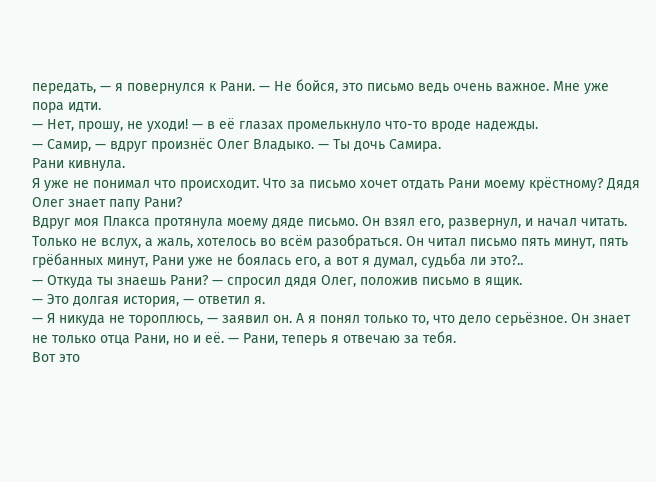передать, — я повернулся к Рани. — Не бойся, это письмо ведь очень важное. Мне уже пора идти.
— Нет, прошу, не уходи! — в её глазах промелькнуло что-то вроде надежды.
— Самир, — вдруг произнёс Олег Владыко. — Ты дочь Самира.
Рани кивнула.
Я уже не понимал что происходит. Что за письмо хочет отдать Рани моему крёстному? Дядя Олег знает папу Рани?
Вдруг моя Плакса протянула моему дяде письмо. Он взял его, развернул, и начал читать. Только не вслух, а жаль, хотелось во всём разобраться. Он читал письмо пять минут, пять грёбанных минут, Рани уже не боялась его, а вот я думал, судьба ли это?..
— Откуда ты знаешь Рани? — спросил дядя Олег, положив письмо в ящик.
— Это долгая история, — ответил я.
— Я никуда не тороплюсь, — заявил он. А я понял только то, что дело серьёзное. Он знает не только отца Рани, но и её. — Рани, теперь я отвечаю за тебя.
Вот это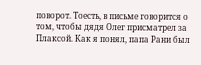поворот. Тоесть, в письме говорится о том, чтобы дядя Олег присматрел за Плаксой. Как я понял, папа Рани был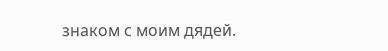знаком с моим дядей.